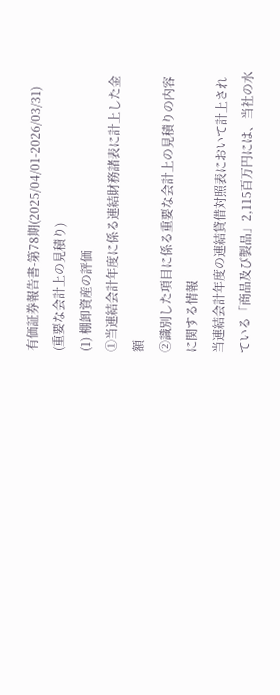有価証券報告書-第78期(2025/04/01-2026/03/31)
(重要な会計上の見積り)
(1) 棚卸資産の評価
①当連結会計年度に係る連結財務諸表に計上した金額
②識別した項目に係る重要な会計上の見積りの内容に関する情報
当連結会計年度の連結貸借対照表において計上されている「商品及び製品」2,115百万円には、当社の水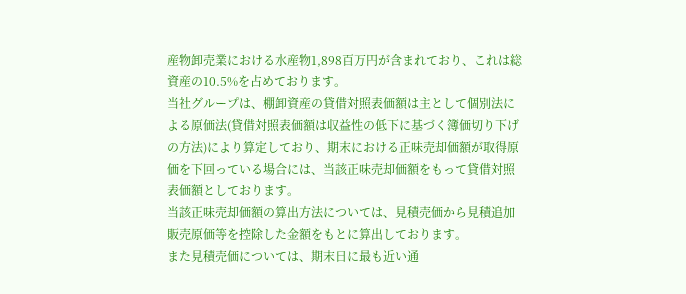産物卸売業における水産物1,898百万円が含まれており、これは総資産の10.5%を占めております。
当社グループは、棚卸資産の貸借対照表価額は主として個別法による原価法(貸借対照表価額は収益性の低下に基づく簿価切り下げの方法)により算定しており、期末における正味売却価額が取得原価を下回っている場合には、当該正味売却価額をもって貸借対照表価額としております。
当該正味売却価額の算出方法については、見積売価から見積追加販売原価等を控除した金額をもとに算出しております。
また見積売価については、期末日に最も近い通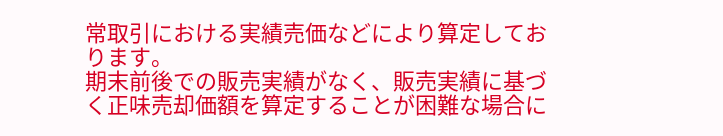常取引における実績売価などにより算定しております。
期末前後での販売実績がなく、販売実績に基づく正味売却価額を算定することが困難な場合に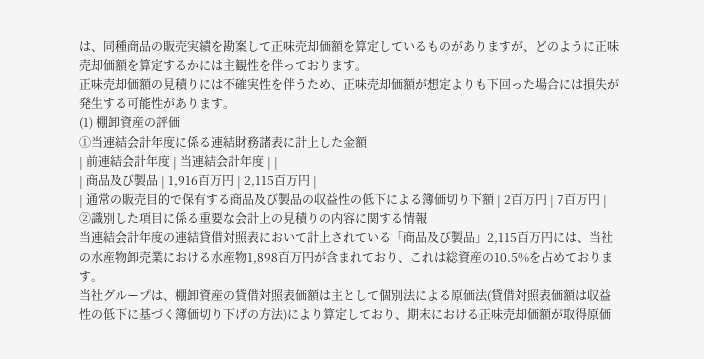は、同種商品の販売実績を勘案して正味売却価額を算定しているものがありますが、どのように正味売却価額を算定するかには主観性を伴っております。
正味売却価額の見積りには不確実性を伴うため、正味売却価額が想定よりも下回った場合には損失が発生する可能性があります。
(1) 棚卸資産の評価
①当連結会計年度に係る連結財務諸表に計上した金額
| 前連結会計年度 | 当連結会計年度 | |
| 商品及び製品 | 1,916百万円 | 2,115百万円 |
| 通常の販売目的で保有する商品及び製品の収益性の低下による簿価切り下額 | 2百万円 | 7百万円 |
②識別した項目に係る重要な会計上の見積りの内容に関する情報
当連結会計年度の連結貸借対照表において計上されている「商品及び製品」2,115百万円には、当社の水産物卸売業における水産物1,898百万円が含まれており、これは総資産の10.5%を占めております。
当社グループは、棚卸資産の貸借対照表価額は主として個別法による原価法(貸借対照表価額は収益性の低下に基づく簿価切り下げの方法)により算定しており、期末における正味売却価額が取得原価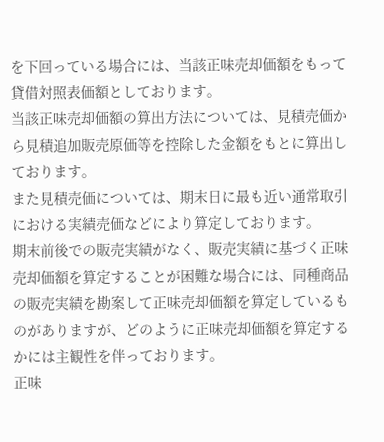を下回っている場合には、当該正味売却価額をもって貸借対照表価額としております。
当該正味売却価額の算出方法については、見積売価から見積追加販売原価等を控除した金額をもとに算出しております。
また見積売価については、期末日に最も近い通常取引における実績売価などにより算定しております。
期末前後での販売実績がなく、販売実績に基づく正味売却価額を算定することが困難な場合には、同種商品の販売実績を勘案して正味売却価額を算定しているものがありますが、どのように正味売却価額を算定するかには主観性を伴っております。
正味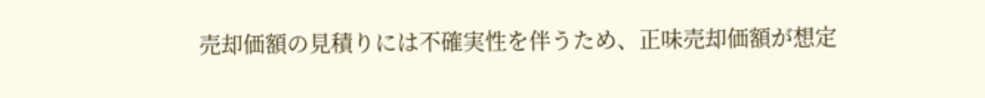売却価額の見積りには不確実性を伴うため、正味売却価額が想定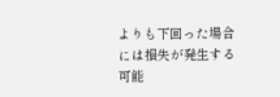よりも下回った場合には損失が発生する可能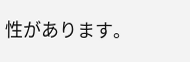性があります。